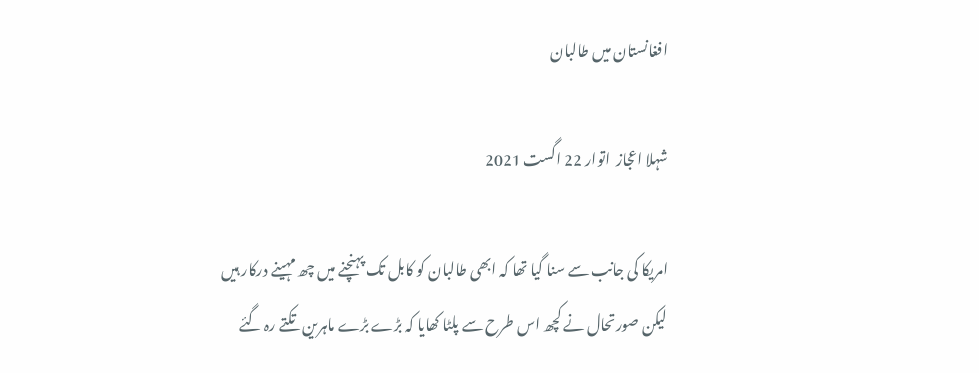افغانستان میں طالبان

شہلا اعجاز  اتوار 22 اگست 2021

امریکا کی جانب سے سنا گیا تھا کہ ابھی طالبان کو کابل تک پہنچنے میں چھ مہینے درکار ہیں لیکن صورتحال نے کچھ اس طرح سے پلٹا کھایا کہ بڑے بڑے ماہرین تکتے رہ گئے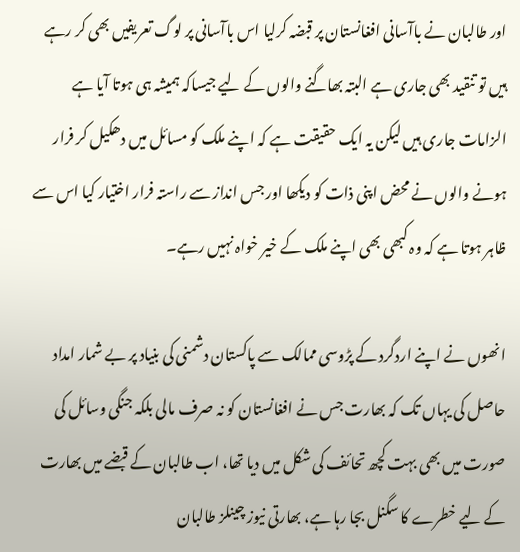اور طالبان نے باآسانی افغانستان پر قبضہ کرلیا اس باآسانی پر لوگ تعریفیں بھی کر رہے ہیں تو تنقید بھی جاری ہے البتہ بھاگنے والوں کے لیے جیساکہ ہمیشہ ہی ہوتا آیا ہے الزامات جاری ہیں لیکن یہ ایک حقیقت ہے کہ اپنے ملک کو مسائل میں دھکیل کر فرار ہونے والوں نے محض اپنی ذات کو دیکھا اور جس انداز سے راستہ فرار اختیار کیا اس سے ظاہر ہوتا ہے کہ وہ کبھی بھی اپنے ملک کے خیر خواہ نہیں رہے۔

انھوں نے اپنے اردگرد کے پڑوسی ممالک سے پاکستان دشمنی کی بنیاد پر بے شمار امداد حاصل کی یہاں تک کہ بھارت جس نے افغانستان کو نہ صرف مالی بلکہ جنگی وسائل کی صورت میں بھی بہت کچھ تحائف کی شکل میں دیا تھا، اب طالبان کے قبضے میں بھارت کے لیے خطرے کا سگنل بجا رہا ہے، بھارتی نیوز چینلز طالبان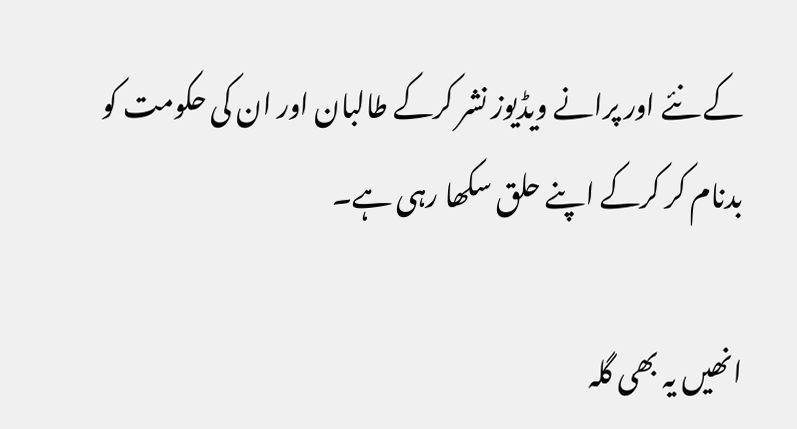کے نئے اور پرانے ویڈیوز نشر کرکے طالبان اور ان کی حکومت کو بدنام کر کرکے اپنے حلق سکھا رہی ہے۔

انھیں یہ بھی گلہ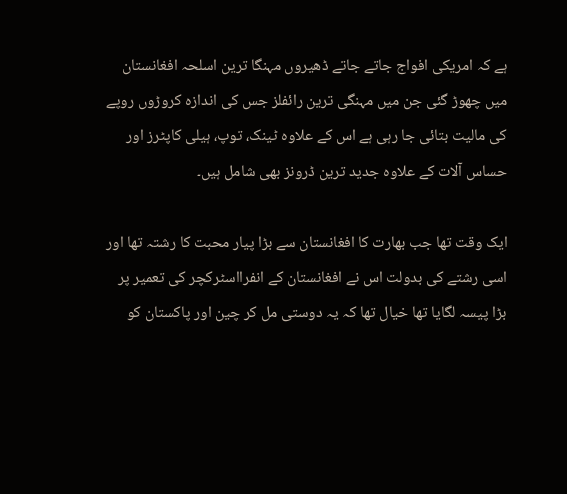ہے کہ امریکی افواج جاتے جاتے ڈھیروں مہنگا ترین اسلحہ افغانستان میں چھوڑ گئی جن میں مہنگی ترین رائفلز جس کی اندازہ کروڑوں روپے کی مالیت بتائی جا رہی ہے اس کے علاوہ ٹینک، توپ، ہیلی کاپٹرز اور حساس آلات کے علاوہ جدید ترین ڈرونز بھی شامل ہیں۔

ایک وقت تھا جب بھارت کا افغانستان سے بڑا پیار محبت کا رشتہ تھا اور اسی رشتے کی بدولت اس نے افغانستان کے انفرااسٹرکچر کی تعمیر پر بڑا پیسہ لگایا تھا خیال تھا کہ یہ دوستی مل کر چین اور پاکستان کو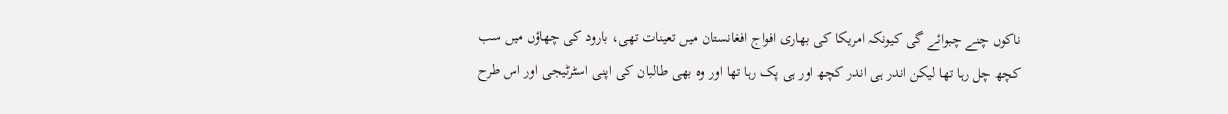ناکوں چنے چبوائے گی کیونکہ امریکا کی بھاری افواج افغانستان میں تعینات تھی، بارود کی چھاؤں میں سب کچھ چل رہا تھا لیکن اندر ہی اندر کچھ اور ہی پک رہا تھا اور وہ بھی طالبان کی اپنی اسٹرٹیجی اور اس طرح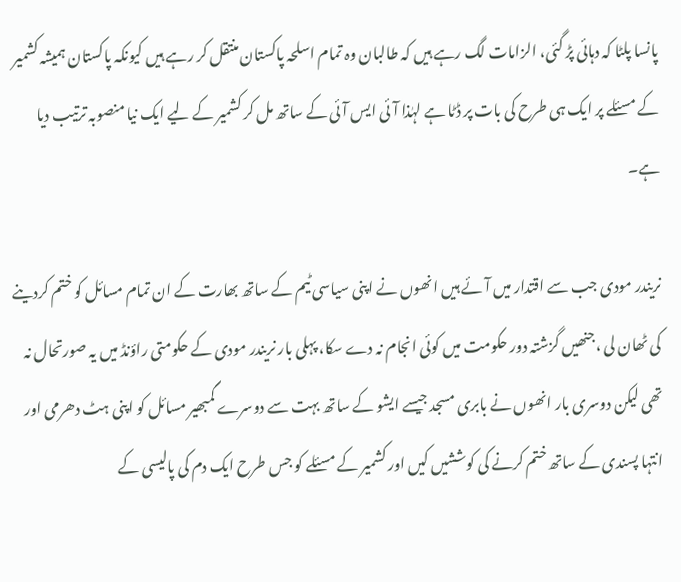پانسا پلٹا کہ دہائی پڑ گئی، الزامات لگ رہے ہیں کہ طالبان وہ تمام اسلحہ پاکستان منتقل کر رہے ہیں کیونکہ پاکستان ہمیشہ کشمیر کے مسئلے پر ایک ہی طرح کی بات پر ڈٹا ہے لہٰذا آئی ایس آئی کے ساتھ مل کر کشمیر کے لیے ایک نیا منصوبہ ترتیب دیا ہے۔

نریندر مودی جب سے اقتدار میں آئے ہیں انھوں نے اپنی سیاسی ٹیم کے ساتھ بھارت کے ان تمام مسائل کو ختم کردینے کی ٹھان لی ،جنھیں گزشتہ دور حکومت میں کوئی انجام نہ دے سکا، پہلی بار نریندر مودی کے حکومتی راؤنڈ میں یہ صورتحال نہ تھی لیکن دوسری بار انھوں نے بابری مسجد جیسے ایشو کے ساتھ بہت سے دوسرے گمبھیر مسائل کو اپنی ہٹ دھرمی اور انتہا پسندی کے ساتھ ختم کرنے کی کوششیں کیں اور کشمیر کے مسئلے کو جس طرح ایک دم کی پالیسی کے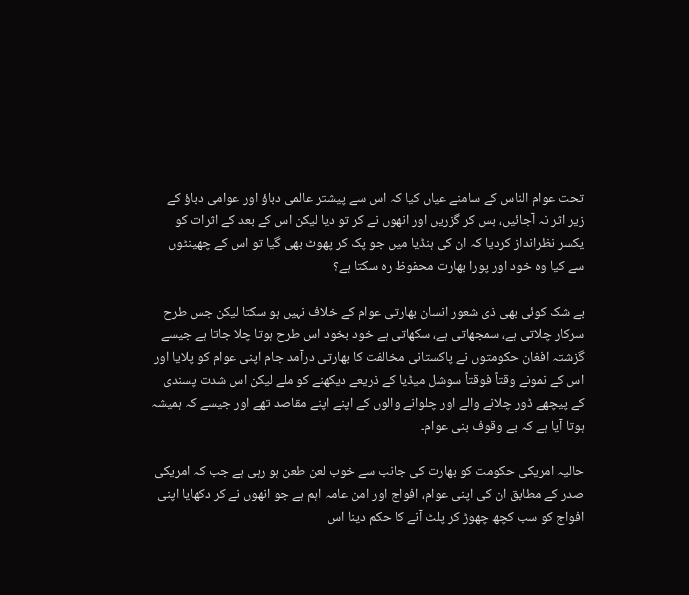تحت عوام الناس کے سامنے عیاں کیا کہ اس سے پیشتر عالمی دباؤ اور عوامی دباؤ کے زیر اثر نہ آجائیں، بس کر گزریں اور انھوں نے کر تو دیا لیکن اس کے بعد کے اثرات کو یکسر نظرانداز کردیا کہ ان کی ہنڈیا میں جو پک کر پھوٹ بھی گیا تو اس کے چھینٹوں سے کیا وہ خود اور پورا بھارت محفوظ رہ سکتا ہے؟

بے شک کوئی بھی ذی شعور انسان بھارتی عوام کے خلاف نہیں ہو سکتا لیکن جس طرح سرکار چلاتی ہے، سمجھاتی ہے، سکھاتی ہے خود بخود اس طرح ہوتا چلا جاتا ہے جیسے گزشتہ افغان حکومتوں نے پاکستانی مخالفت کا بھارتی درآمد جام اپنی عوام کو پلایا اور اس کے نمونے وقتاً فوقتاً سوشل میڈیا کے ذریعے دیکھنے کو ملے لیکن اس شدت پسندی کے پیچھے ڈور چلانے والے اور چلوانے والوں کے اپنے اپنے مقاصد تھے اور جیسے کہ ہمیشہ ہوتا آیا ہے کہ بے وقوف بنی عوام۔

حالیہ امریکی حکومت کو بھارت کی جانب سے خوب لعن طعن ہو رہی ہے جب کہ امریکی صدر کے مطابق ان کی اپنی عوام، افواج اور امن عامہ اہم ہے جو انھوں نے کر دکھایا اپنی افواج کو سب کچھ چھوڑ کر پلٹ آنے کا حکم دینا اس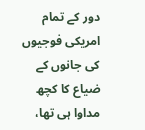دور کے تمام امریکی فوجیوں کی جانوں کے ضیاع کا کچھ مداوا ہی تھا،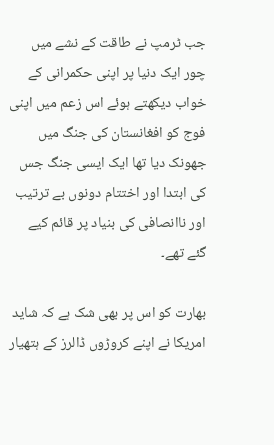جب ٹرمپ نے طاقت کے نشے میں چور ایک دنیا پر اپنی حکمرانی کے خواب دیکھتے ہوئے اس زعم میں اپنی فوج کو افغانستان کی جنگ میں جھونک دیا تھا ایک ایسی جنگ جس کی ابتدا اور اختتام دونوں بے ترتیب اور ناانصافی کی بنیاد پر قائم کیے گئے تھے۔

بھارت کو اس پر بھی شک ہے کہ شاید امریکا نے اپنے کروڑوں ڈالرز کے ہتھیار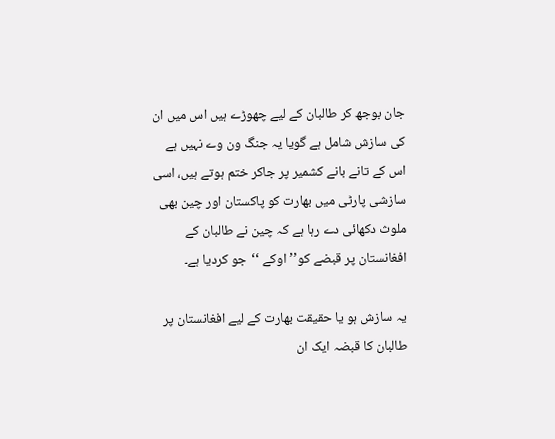جان بوجھ کر طالبان کے لیے چھوڑے ہیں اس میں ان کی سازش شامل ہے گویا یہ جنگ ون وے نہیں ہے اس کے تانے بانے کشمیر پر جاکر ختم ہوتے ہیں، اسی سازشی پارٹی میں بھارت کو پاکستان اور چین بھی ملوث دکھائی دے رہا ہے کہ چین نے طالبان کے افغانستان پر قبضے کو’’ اوکے ‘‘جو کردیا ہے۔

یہ سازش ہو یا حقیقت بھارت کے لیے افغانستان پر طالبان کا قبضہ ایک ان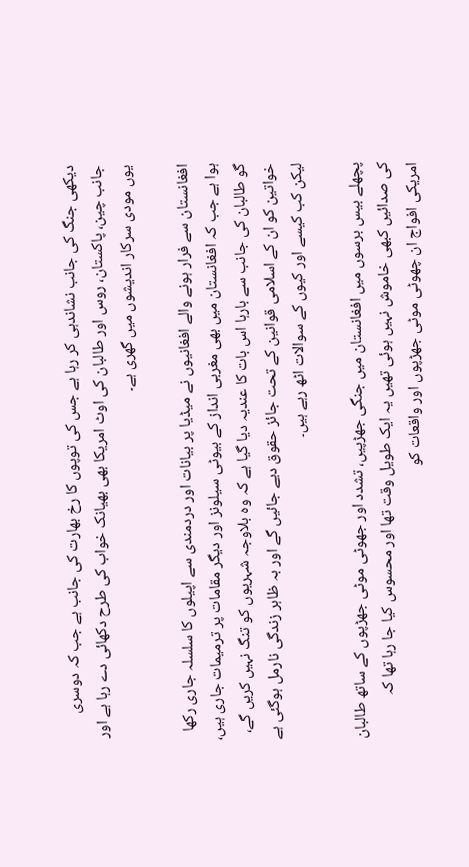دیکھی جنگ کی جانب نشاندہی کر رہا ہے جس کی توپوں کا رخ بھارت کی جانب ہے جب کہ دوسری جانب چین، پاکستان، روس اور طالبان کی اوٹ امریکا بھی بھیانک خواب کی طرح دکھائی دے رہا ہے اور یوں مودی سرکار اندیشوں میں گھری ہے۔

افغانستان سے فرار ہونے والے افغانیوں نے میڈیا پر بیانات اور دردمندی سے اپیلوں کا سلسلہ جاری رکھا ہوا ہے جب کہ افغانستان میں بھی مغربی انداز کے بیوٹی سیلونز اور دیگر مقامات پر ترمیمات جاری ہیں، گو طالبان کی جانب سے بارہا اس بات کا عندیہ دیا گیا ہے کہ وہ بلاوجہ شہریوں کو تنگ نہیں کریں گے، خواتین کو ان کے اسلامی قوانین کے تحت جائز حقوق دیے جائیں گے اور بہ ظاہر زندگی نارمل ہوگئی ہے لیکن کب کیسے اور کیوں کے سوالات اٹھ رہے ہیں۔

پچھلے بیس برسوں میں افغانستان میں جنگی جھڑپیں، تشدد اور جھوٹی موٹی جھڑپوں کے ساتھ طالبان کی صدائیں کبھی خاموش نہیں ہوئی تھیں یہ ایک طویل وقت تھا اور محسوس کیا جا رہا تھا کہ امریکی افواج ان چھوٹی موٹی جھڑپوں اور واقعات کو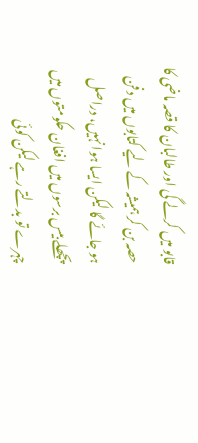قابو میں کرلے گی اور طالبان کا قصہ ماضی کا حصہ بن کر ہمیشہ کے لیے کتابوں میں دفن ہو جائے گا لیکن ایسا ہوا نہیں، دراصل پچھلے بیس برسوں میں افغان حکومتوں میں چہرے تو بدلتے رہے لیکن کوئی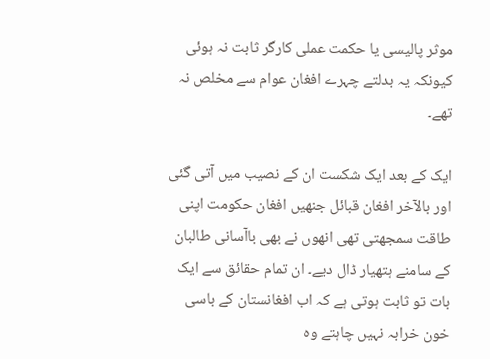موثر پالیسی یا حکمت عملی کارگر ثابت نہ ہوئی کیونکہ یہ بدلتے چہرے افغان عوام سے مخلص نہ تھے۔

ایک کے بعد ایک شکست ان کے نصیب میں آتی گئی اور بالآخر افغان قبائل جنھیں افغان حکومت اپنی طاقت سمجھتی تھی انھوں نے بھی باآسانی طالبان کے سامنے ہتھیار ڈال دیے۔ ان تمام حقائق سے ایک بات تو ثابت ہوتی ہے کہ اب افغانستان کے باسی خون خرابہ نہیں چاہتے وہ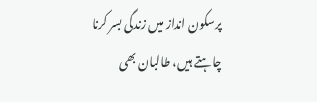پرسکون انداز میں زندگی بسر کرنا چاہتے ہیں، طالبان بھی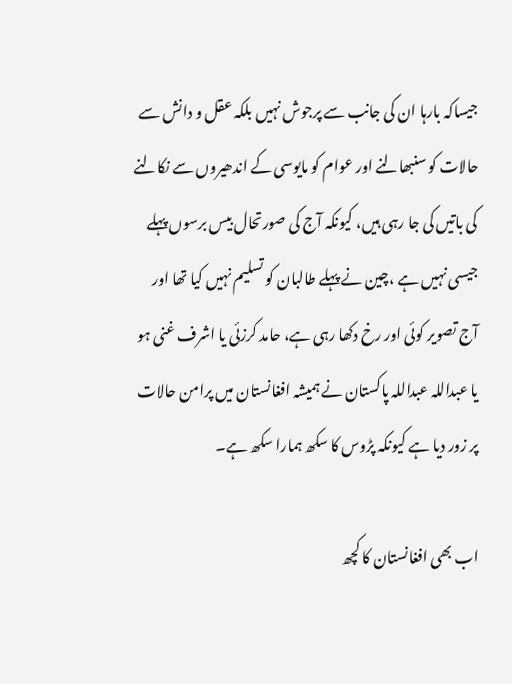جیساکہ بارہا ان کی جانب سے پرجوش نہیں بلکہ عقل و دانش سے حالات کو سنبھالنے اور عوام کو مایوسی کے اندھیروں سے نکالنے کی باتیں کی جا رہی ہیں، کیونکہ آج کی صورتحال بیس برسوں پہلے جیسی نہیں ہے ،چین نے پہلے طالبان کو تسلیم نہیں کیا تھا اور آج تصویر کوئی اور رخ دکھا رہی ہے، حامد کرزئی یا اشرف غنی ہو یا عبداللہ عبداللہ پاکستان نے ہمیشہ افغانستان میں پرامن حالات پر زور دیا ہے کیونکہ پڑوس کا سکھ ہمارا سکھ ہے۔

اب بھی افغانستان کا کچھ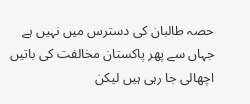حصہ طالبان کی دسترس میں نہیں ہے جہاں سے پھر پاکستان مخالفت کی باتیں اچھالی جا رہی ہیں لیکن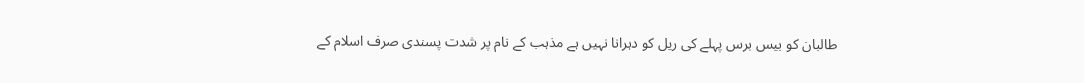طالبان کو بیس برس پہلے کی ریل کو دہرانا نہیں ہے مذہب کے نام پر شدت پسندی صرف اسلام کے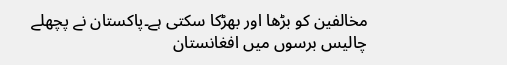مخالفین کو بڑھا اور بھڑکا سکتی ہے۔پاکستان نے پچھلے چالیس برسوں میں افغانستان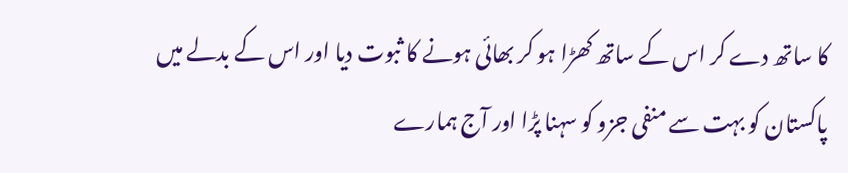کا ساتھ دے کر اس کے ساتھ کھڑا ہو کر بھائی ہونے کا ثبوت دیا اور اس کے بدلے میں پاکستان کو بہت سے منفی جزو کو سہنا پڑا اور آج ہمارے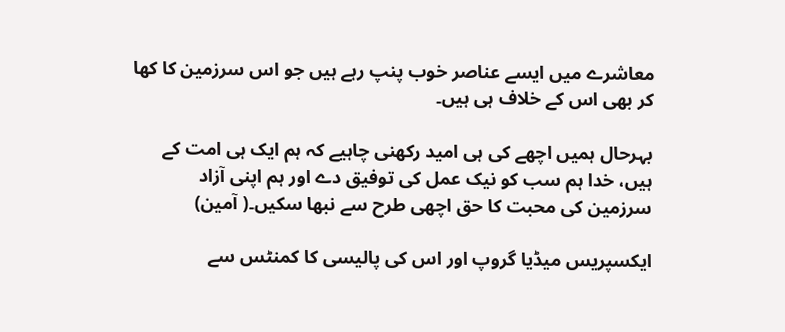معاشرے میں ایسے عناصر خوب پنپ رہے ہیں جو اس سرزمین کا کھا کر بھی اس کے خلاف ہی ہیں۔

بہرحال ہمیں اچھے کی ہی امید رکھنی چاہیے کہ ہم ایک ہی امت کے ہیں، خدا ہم سب کو نیک عمل کی توفیق دے اور ہم اپنی آزاد سرزمین کی محبت کا حق اچھی طرح سے نبھا سکیں۔( آمین)

ایکسپریس میڈیا گروپ اور اس کی پالیسی کا کمنٹس سے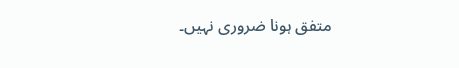متفق ہونا ضروری نہیں۔